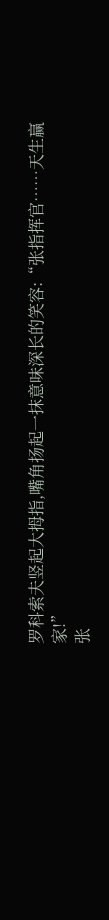罗科索夫竖起大拇指,嘴角扬起一抹意味深长的笑容:“张指挥官……天生赢家!”
张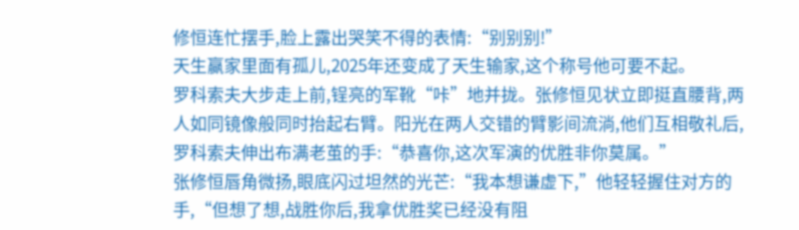修恒连忙摆手,脸上露出哭笑不得的表情:“别别别!”
天生赢家里面有孤儿,2025年还变成了天生输家,这个称号他可要不起。
罗科索夫大步走上前,锃亮的军靴“咔”地并拢。张修恒见状立即挺直腰背,两人如同镜像般同时抬起右臂。阳光在两人交错的臂影间流淌,他们互相敬礼后,罗科索夫伸出布满老茧的手:“恭喜你,这次军演的优胜非你莫属。”
张修恒唇角微扬,眼底闪过坦然的光芒:“我本想谦虚下,”他轻轻握住对方的手,“但想了想,战胜你后,我拿优胜奖已经没有阻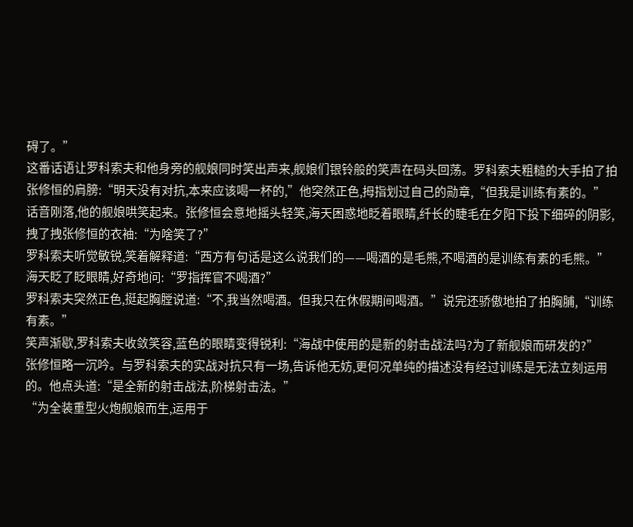碍了。”
这番话语让罗科索夫和他身旁的舰娘同时笑出声来,舰娘们银铃般的笑声在码头回荡。罗科索夫粗糙的大手拍了拍张修恒的肩膀:“明天没有对抗,本来应该喝一杯的,”他突然正色,拇指划过自己的勋章,“但我是训练有素的。”
话音刚落,他的舰娘哄笑起来。张修恒会意地摇头轻笑,海天困惑地眨着眼睛,纤长的睫毛在夕阳下投下细碎的阴影,拽了拽张修恒的衣袖:“为啥笑了?”
罗科索夫听觉敏锐,笑着解释道:“西方有句话是这么说我们的——喝酒的是毛熊,不喝酒的是训练有素的毛熊。”
海天眨了眨眼睛,好奇地问:“罗指挥官不喝酒?”
罗科索夫突然正色,挺起胸膛说道:“不,我当然喝酒。但我只在休假期间喝酒。”说完还骄傲地拍了拍胸脯,“训练有素。”
笑声渐歇,罗科索夫收敛笑容,蓝色的眼睛变得锐利:“海战中使用的是新的射击战法吗?为了新舰娘而研发的?”
张修恒略一沉吟。与罗科索夫的实战对抗只有一场,告诉他无妨,更何况单纯的描述没有经过训练是无法立刻运用的。他点头道:“是全新的射击战法,阶梯射击法。”
“为全装重型火炮舰娘而生,运用于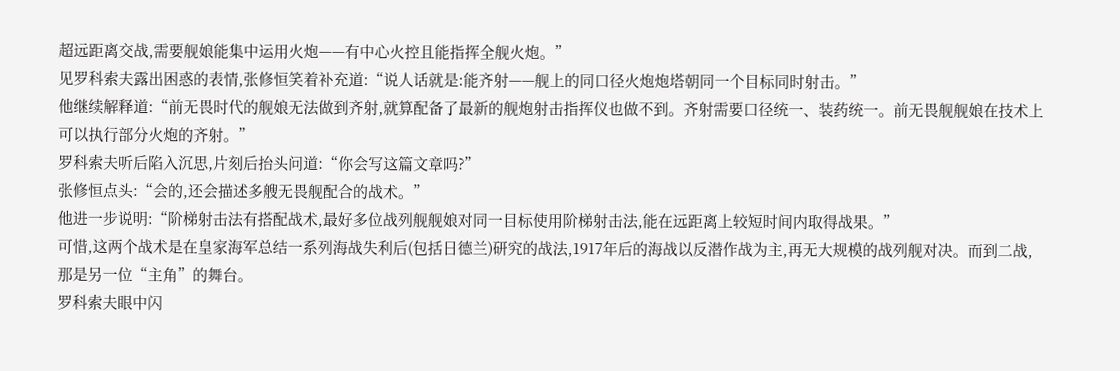超远距离交战,需要舰娘能集中运用火炮——有中心火控且能指挥全舰火炮。”
见罗科索夫露出困惑的表情,张修恒笑着补充道:“说人话就是:能齐射——舰上的同口径火炮炮塔朝同一个目标同时射击。”
他继续解释道:“前无畏时代的舰娘无法做到齐射,就算配备了最新的舰炮射击指挥仪也做不到。齐射需要口径统一、装药统一。前无畏舰舰娘在技术上可以执行部分火炮的齐射。”
罗科索夫听后陷入沉思,片刻后抬头问道:“你会写这篇文章吗?”
张修恒点头:“会的,还会描述多艘无畏舰配合的战术。”
他进一步说明:“阶梯射击法有搭配战术,最好多位战列舰舰娘对同一目标使用阶梯射击法,能在远距离上较短时间内取得战果。”
可惜,这两个战术是在皇家海军总结一系列海战失利后(包括日德兰)研究的战法,1917年后的海战以反潜作战为主,再无大规模的战列舰对决。而到二战,那是另一位“主角”的舞台。
罗科索夫眼中闪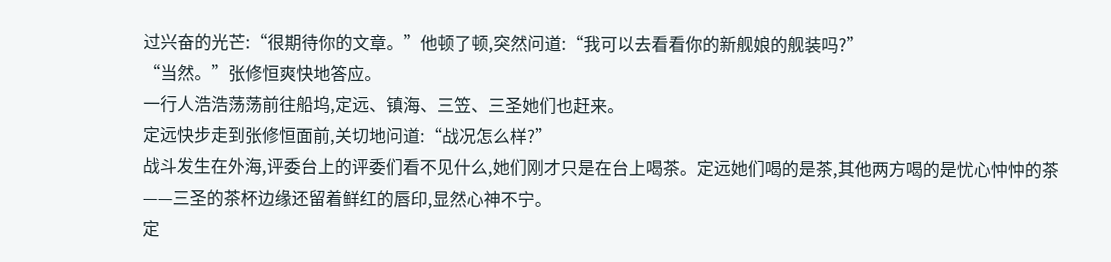过兴奋的光芒:“很期待你的文章。”他顿了顿,突然问道:“我可以去看看你的新舰娘的舰装吗?”
“当然。”张修恒爽快地答应。
一行人浩浩荡荡前往船坞,定远、镇海、三笠、三圣她们也赶来。
定远快步走到张修恒面前,关切地问道:“战况怎么样?”
战斗发生在外海,评委台上的评委们看不见什么,她们刚才只是在台上喝茶。定远她们喝的是茶,其他两方喝的是忧心忡忡的茶——三圣的茶杯边缘还留着鲜红的唇印,显然心神不宁。
定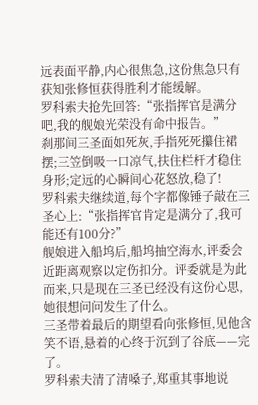远表面平静,内心很焦急,这份焦急只有获知张修恒获得胜利才能缓解。
罗科索夫抢先回答:“张指挥官是满分吧,我的舰娘光荣没有命中报告。”
刹那间三圣面如死灰,手指死死攥住裙摆;三笠倒吸一口凉气,扶住栏杆才稳住身形;定远的心瞬间心花怒放,稳了!
罗科索夫继续道,每个字都像锤子敲在三圣心上:“张指挥官肯定是满分了,我可能还有100分?”
舰娘进入船坞后,船坞抽空海水,评委会近距离观察以定伤扣分。评委就是为此而来,只是现在三圣已经没有这份心思,她很想问问发生了什么。
三圣带着最后的期望看向张修恒,见他含笑不语,悬着的心终于沉到了谷底——完了。
罗科索夫清了清嗓子,郑重其事地说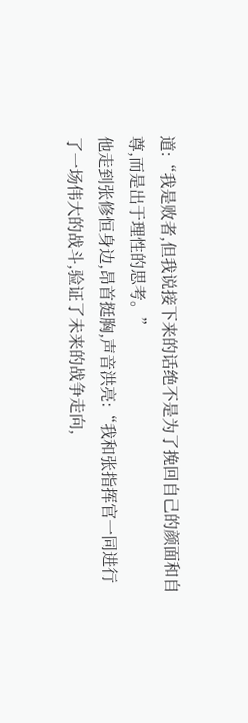道:“我是败者,但我说接下来的话绝不是为了挽回自己的颜面和自尊,而是出于理性的思考。”
他走到张修恒身边,昂首挺胸,声音洪亮:“我和张指挥官一同进行了一场伟大的战斗,验证了未来的战争走向,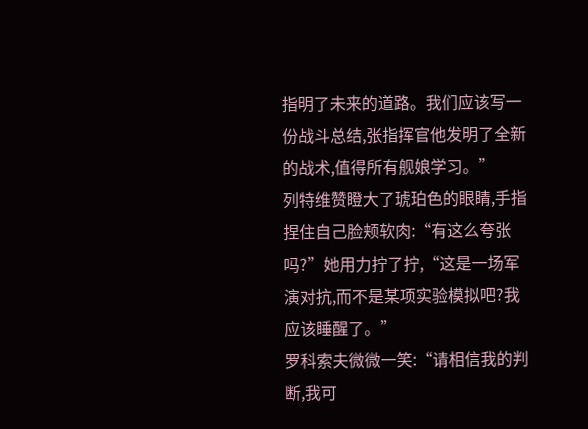指明了未来的道路。我们应该写一份战斗总结,张指挥官他发明了全新的战术,值得所有舰娘学习。”
列特维赞瞪大了琥珀色的眼睛,手指捏住自己脸颊软肉:“有这么夸张吗?”她用力拧了拧,“这是一场军演对抗,而不是某项实验模拟吧?我应该睡醒了。”
罗科索夫微微一笑:“请相信我的判断,我可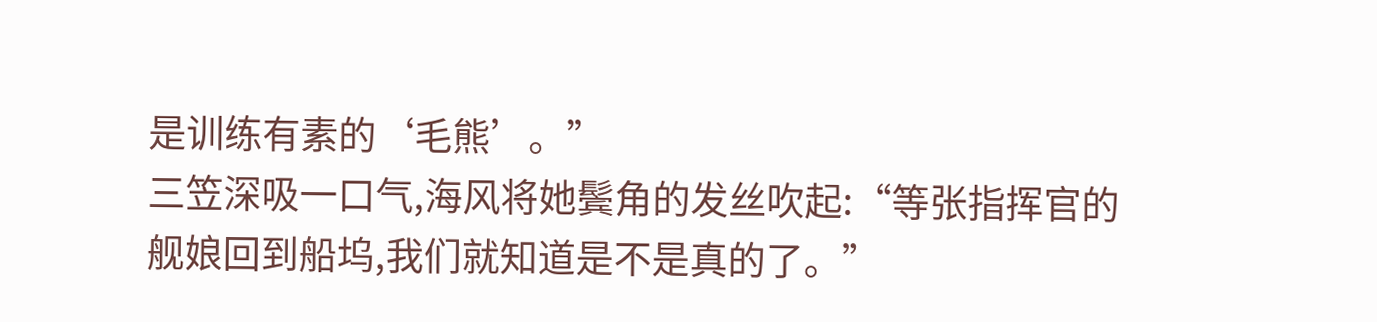是训练有素的‘毛熊’。”
三笠深吸一口气,海风将她鬓角的发丝吹起:“等张指挥官的舰娘回到船坞,我们就知道是不是真的了。”